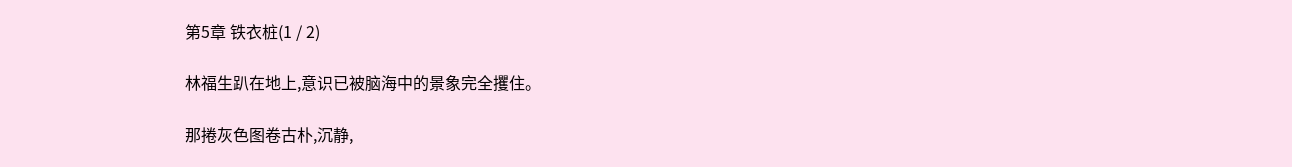第5章 铁衣桩(1 / 2)

林福生趴在地上,意识已被脑海中的景象完全攫住。

那捲灰色图卷古朴,沉静,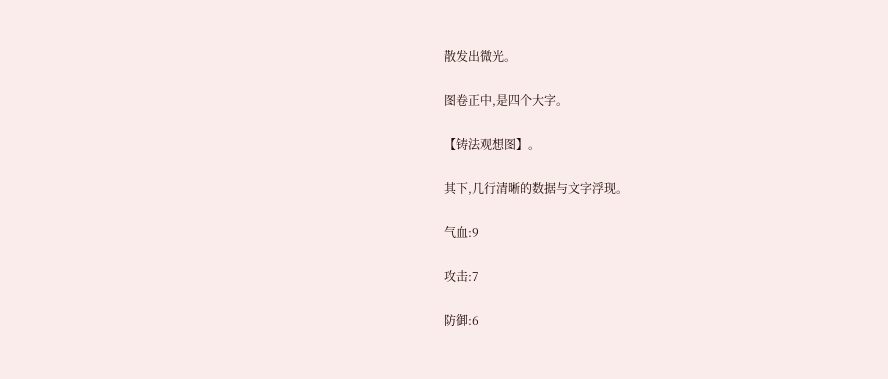散发出微光。

图卷正中,是四个大字。

【铸法观想图】。

其下,几行清晰的数据与文字浮现。

气血:9

攻击:7

防御:6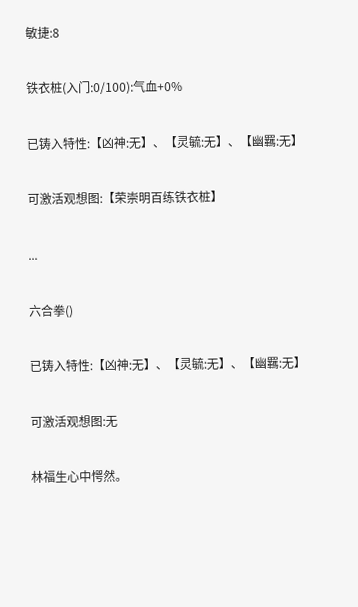敏捷:8

铁衣桩(入门:0/100):气血+0%

已铸入特性:【凶神:无】、【灵毓:无】、【幽羈:无】

可激活观想图:【荣崇明百练铁衣桩】

...

六合拳()

已铸入特性:【凶神:无】、【灵毓:无】、【幽羈:无】

可激活观想图:无

林福生心中愕然。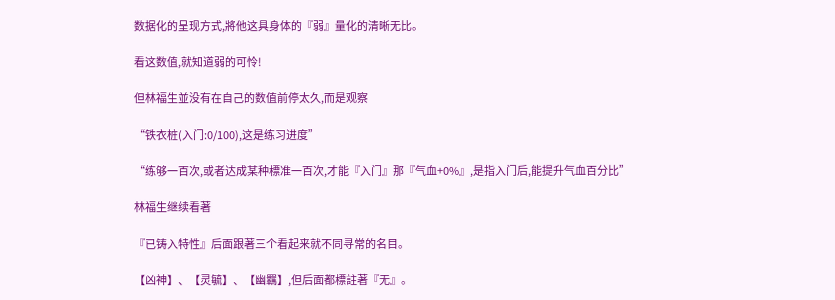数据化的呈现方式,將他这具身体的『弱』量化的清晰无比。

看这数值,就知道弱的可怜!

但林福生並没有在自己的数值前停太久,而是观察

“铁衣桩(入门:0/100),这是练习进度”

“练够一百次,或者达成某种標准一百次,才能『入门』那『气血+0%』,是指入门后,能提升气血百分比”

林福生继续看著

『已铸入特性』后面跟著三个看起来就不同寻常的名目。

【凶神】、【灵毓】、【幽羈】,但后面都標註著『无』。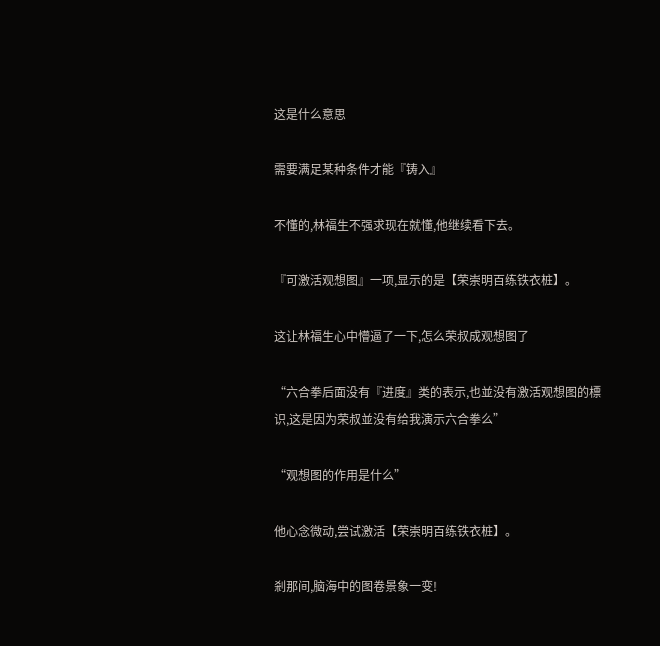这是什么意思

需要满足某种条件才能『铸入』

不懂的,林福生不强求现在就懂,他继续看下去。

『可激活观想图』一项,显示的是【荣崇明百练铁衣桩】。

这让林福生心中懵逼了一下,怎么荣叔成观想图了

“六合拳后面没有『进度』类的表示,也並没有激活观想图的標识,这是因为荣叔並没有给我演示六合拳么”

“观想图的作用是什么”

他心念微动,尝试激活【荣崇明百练铁衣桩】。

剎那间,脑海中的图卷景象一变!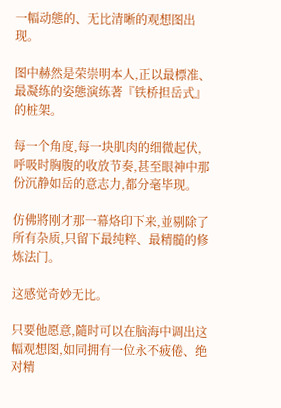一幅动態的、无比清晰的观想图出现。

图中赫然是荣崇明本人,正以最標准、最凝练的姿態演练著『铁桥担岳式』的桩架。

每一个角度,每一块肌肉的细微起伏,呼吸时胸腹的收放节奏,甚至眼神中那份沉静如岳的意志力,都分毫毕现。

仿佛將刚才那一幕烙印下来,並剔除了所有杂质,只留下最纯粹、最精髓的修炼法门。

这感觉奇妙无比。

只要他愿意,隨时可以在脑海中调出这幅观想图,如同拥有一位永不疲倦、绝对精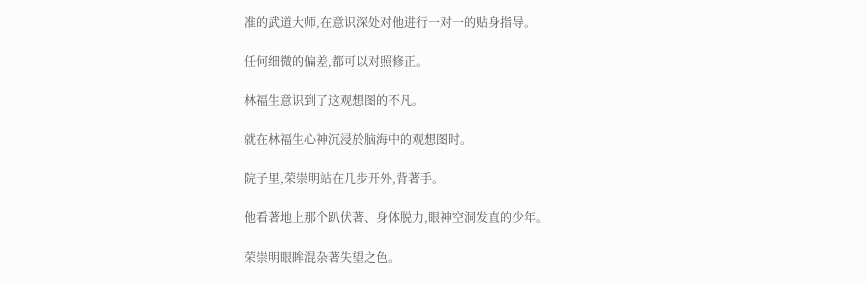准的武道大师,在意识深处对他进行一对一的贴身指导。

任何细微的偏差,都可以对照修正。

林福生意识到了这观想图的不凡。

就在林福生心神沉浸於脑海中的观想图时。

院子里,荣崇明站在几步开外,背著手。

他看著地上那个趴伏著、身体脱力,眼神空洞发直的少年。

荣崇明眼眸混杂著失望之色。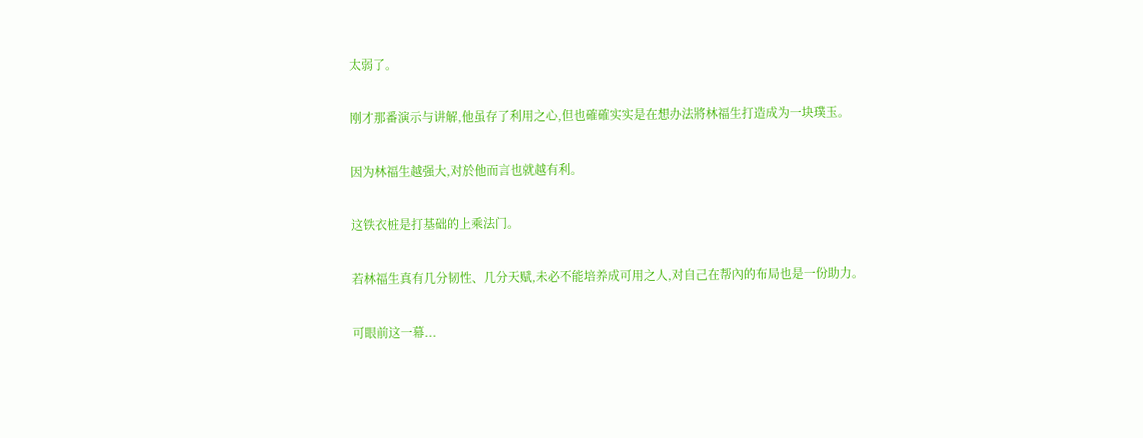太弱了。

刚才那番演示与讲解,他虽存了利用之心,但也確確实实是在想办法將林福生打造成为一块璞玉。

因为林福生越强大,对於他而言也就越有利。

这铁衣桩是打基础的上乘法门。

若林福生真有几分韧性、几分天赋,未必不能培养成可用之人,对自己在帮內的布局也是一份助力。

可眼前这一幕...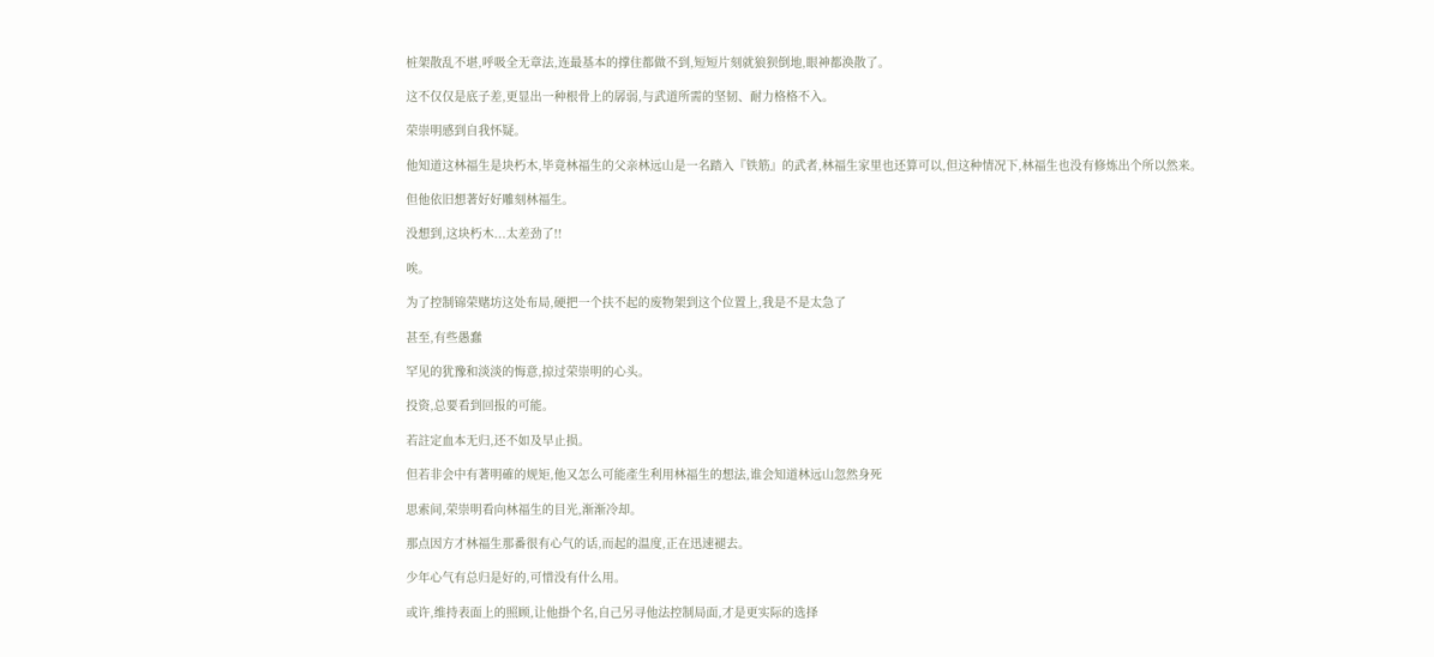桩架散乱不堪,呼吸全无章法,连最基本的撑住都做不到,短短片刻就狼狈倒地,眼神都涣散了。

这不仅仅是底子差,更显出一种根骨上的孱弱,与武道所需的坚韧、耐力格格不入。

荣崇明感到自我怀疑。

他知道这林福生是块朽木,毕竟林福生的父亲林远山是一名踏入『铁筋』的武者,林福生家里也还算可以,但这种情况下,林福生也没有修炼出个所以然来。

但他依旧想著好好雕刻林福生。

没想到,这块朽木...太差劲了!!

唉。

为了控制锦荣赌坊这处布局,硬把一个扶不起的废物架到这个位置上,我是不是太急了

甚至,有些愚蠢

罕见的犹豫和淡淡的悔意,掠过荣崇明的心头。

投资,总要看到回报的可能。

若註定血本无归,还不如及早止损。

但若非会中有著明確的规矩,他又怎么可能產生利用林福生的想法,谁会知道林远山忽然身死

思索间,荣崇明看向林福生的目光,渐渐冷却。

那点因方才林福生那番很有心气的话,而起的温度,正在迅速褪去。

少年心气有总归是好的,可惜没有什么用。

或许,维持表面上的照顾,让他掛个名,自己另寻他法控制局面,才是更实际的选择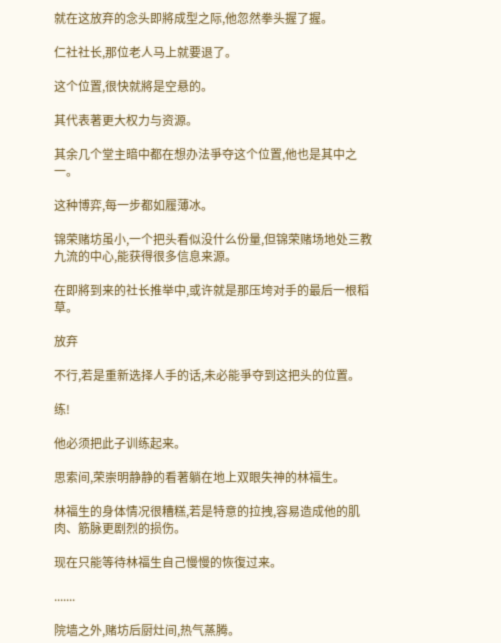就在这放弃的念头即將成型之际,他忽然拳头握了握。

仁社社长,那位老人马上就要退了。

这个位置,很快就將是空悬的。

其代表著更大权力与资源。

其余几个堂主暗中都在想办法爭夺这个位置,他也是其中之一。

这种博弈,每一步都如履薄冰。

锦荣赌坊虽小,一个把头看似没什么份量,但锦荣赌场地处三教九流的中心,能获得很多信息来源。

在即將到来的社长推举中,或许就是那压垮对手的最后一根稻草。

放弃

不行,若是重新选择人手的话,未必能爭夺到这把头的位置。

练!

他必须把此子训练起来。

思索间,荣崇明静静的看著躺在地上双眼失神的林福生。

林福生的身体情况很糟糕,若是特意的拉拽,容易造成他的肌肉、筋脉更剧烈的损伤。

现在只能等待林福生自己慢慢的恢復过来。

.......

院墙之外,赌坊后厨灶间,热气蒸腾。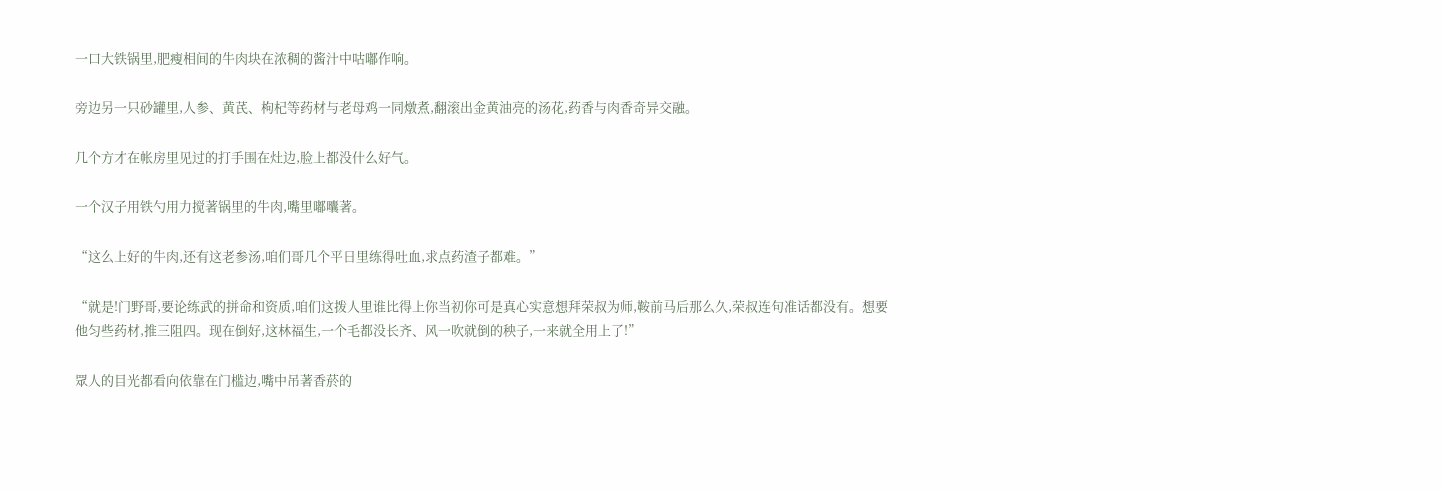一口大铁锅里,肥瘦相间的牛肉块在浓稠的酱汁中咕嘟作响。

旁边另一只砂罐里,人参、黄芪、枸杞等药材与老母鸡一同燉煮,翻滚出金黄油亮的汤花,药香与肉香奇异交融。

几个方才在帐房里见过的打手围在灶边,脸上都没什么好气。

一个汉子用铁勺用力搅著锅里的牛肉,嘴里嘟囔著。

“这么上好的牛肉,还有这老参汤,咱们哥几个平日里练得吐血,求点药渣子都难。”

“就是!门野哥,要论练武的拼命和资质,咱们这拨人里谁比得上你当初你可是真心实意想拜荣叔为师,鞍前马后那么久,荣叔连句准话都没有。想要他匀些药材,推三阻四。现在倒好,这林福生,一个毛都没长齐、风一吹就倒的秧子,一来就全用上了!”

眾人的目光都看向依靠在门槛边,嘴中吊著香菸的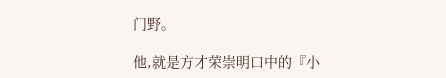门野。

他,就是方才荣崇明口中的『小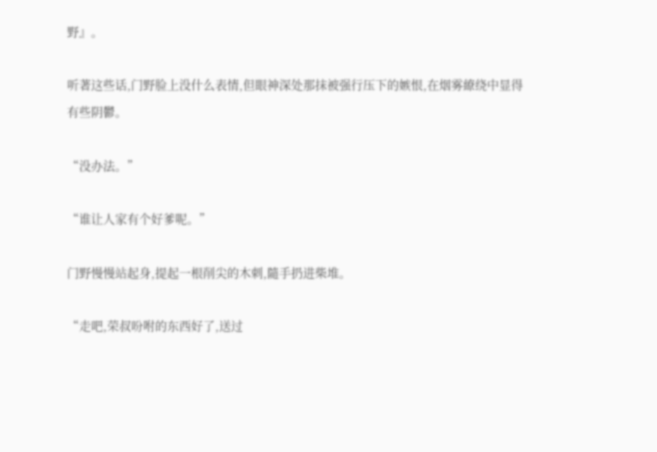野』。

听著这些话,门野脸上没什么表情,但眼神深处那抹被强行压下的嫉恨,在烟雾繚绕中显得有些阴鬱。

“没办法。”

“谁让人家有个好爹呢。”

门野慢慢站起身,提起一根削尖的木刺,隨手扔进柴堆。

“走吧,荣叔吩咐的东西好了,送过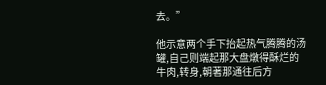去。”

他示意两个手下抬起热气腾腾的汤罐,自己则端起那大盘燉得酥烂的牛肉,转身,朝著那通往后方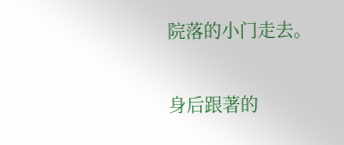院落的小门走去。

身后跟著的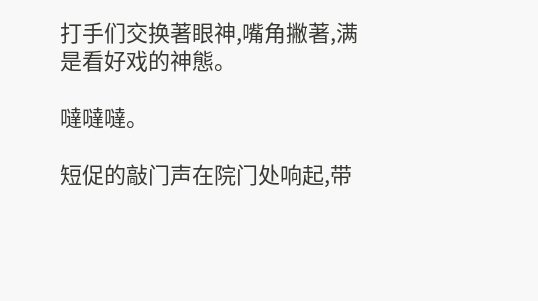打手们交换著眼神,嘴角撇著,满是看好戏的神態。

噠噠噠。

短促的敲门声在院门处响起,带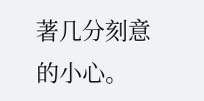著几分刻意的小心。